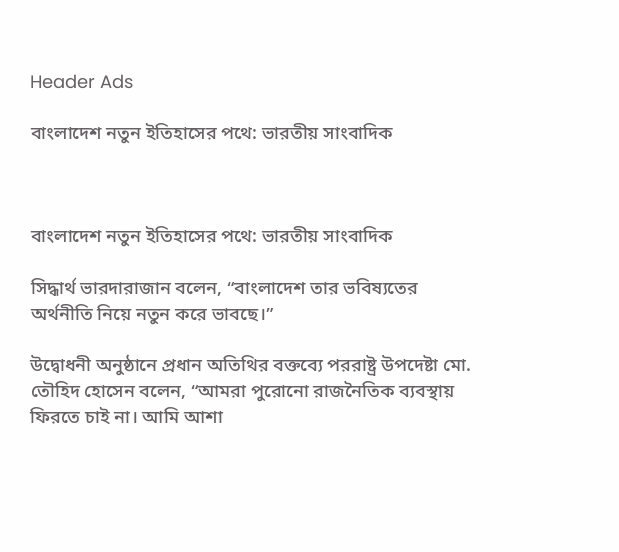Header Ads

বাংলাদেশ নতুন ইতিহাসের পথে: ভারতীয় সাংবাদিক



বাংলাদেশ নতুন ইতিহাসের পথে: ভারতীয় সাংবাদিক

সিদ্ধার্থ ভারদারাজান বলেন, “বাংলাদেশ তার ভবিষ্যতের অর্থনীতি নিয়ে নতুন করে ভাবছে।”

উদ্বোধনী অনুষ্ঠানে প্রধান অতিথির বক্তব্যে পররাষ্ট্র উপদেষ্টা মো. তৌহিদ হোসেন বলেন, “আমরা পুরোনো রাজনৈতিক ব্যবস্থায় ফিরতে চাই না। আমি আশা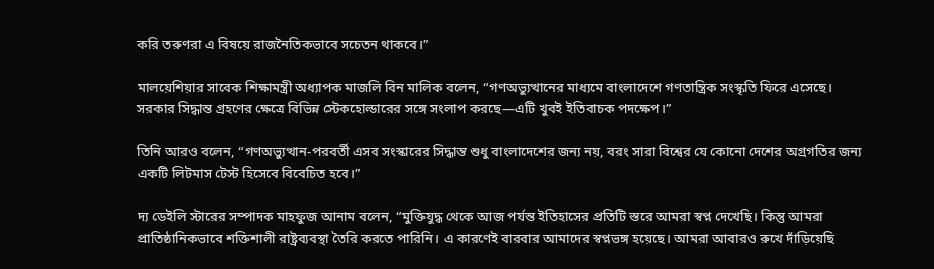করি তরুণরা এ বিষয়ে রাজনৈতিকভাবে সচেতন থাকবে।”

মালয়েশিয়ার সাবেক শিক্ষামন্ত্রী অধ্যাপক মাজলি বিন মালিক বলেন, “গণঅভ্যুত্থানের মাধ্যমে বাংলাদেশে গণতান্ত্রিক সংস্কৃতি ফিরে এসেছে। সরকার সিদ্ধান্ত গ্রহণের ক্ষেত্রে বিভিন্ন স্টেকহোল্ডারের সঙ্গে সংলাপ করছে—এটি খুবই ইতিবাচক পদক্ষেপ।”

তিনি আরও বলেন, “গণঅভ্যুত্থান-পরবর্তী এসব সংস্কারের সিদ্ধান্ত শুধু বাংলাদেশের জন্য নয়, বরং সারা বিশ্বের যে কোনো দেশের অগ্রগতির জন্য একটি লিটমাস টেস্ট হিসেবে বিবেচিত হবে।”

দ্য ডেইলি স্টারের সম্পাদক মাহফুজ আনাম বলেন, “মুক্তিযুদ্ধ থেকে আজ পর্যন্ত ইতিহাসের প্রতিটি স্তরে আমরা স্বপ্ন দেখেছি। কিন্তু আমরা প্রাতিষ্ঠানিকভাবে শক্তিশালী রাষ্ট্রব্যবস্থা তৈরি করতে পারিনি। এ কারণেই বারবার আমাদের স্বপ্নভঙ্গ হয়েছে। আমরা আবারও রুখে দাঁড়িয়েছি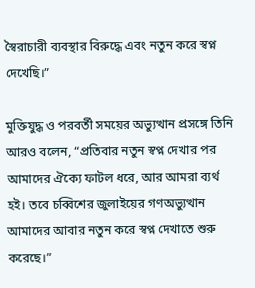স্বৈরাচারী ব্যবস্থার বিরুদ্ধে এবং নতুন করে স্বপ্ন দেখেছি।”

মুক্তিযুদ্ধ ও পরবর্তী সময়ের অভ্যুত্থান প্রসঙ্গে তিনি আরও বলেন, “প্রতিবার নতুন স্বপ্ন দেখার পর আমাদের ঐক্যে ফাটল ধরে, আর আমরা ব্যর্থ হই। তবে চব্বিশের জুলাইয়ের গণঅভ্যুত্থান আমাদের আবার নতুন করে স্বপ্ন দেখাতে শুরু করেছে।”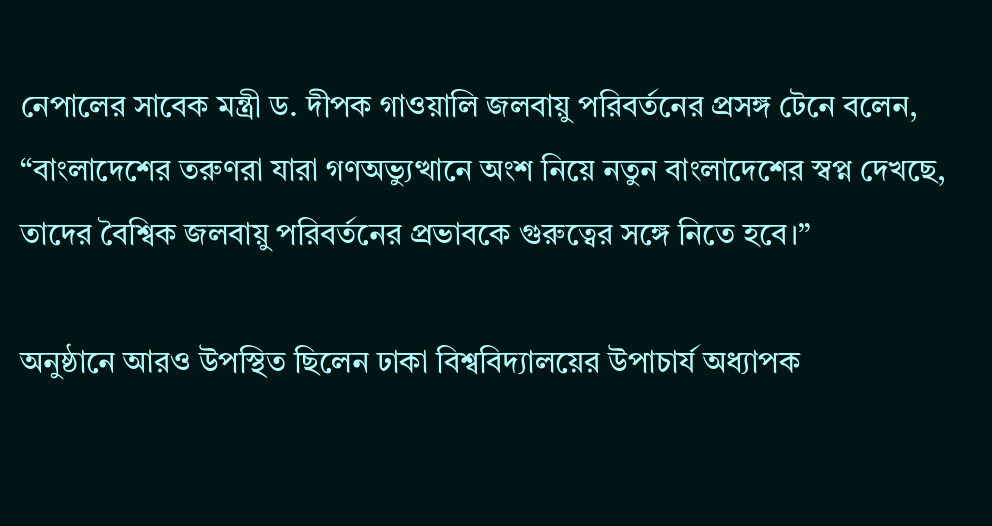নেপালের সাবেক মন্ত্রী ড. দীপক গাওয়ালি জলবায়ু পরিবর্তনের প্রসঙ্গ টেনে বলেন, “বাংলাদেশের তরুণরা যারা গণঅভ্যুত্থানে অংশ নিয়ে নতুন বাংলাদেশের স্বপ্ন দেখছে, তাদের বৈশ্বিক জলবায়ু পরিবর্তনের প্রভাবকে গুরুত্বের সঙ্গে নিতে হবে।”

অনুষ্ঠানে আরও উপস্থিত ছিলেন ঢাকা বিশ্ববিদ্যালয়ের উপাচার্য অধ্যাপক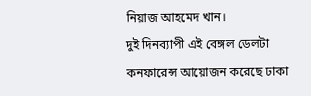নিয়াজ আহমেদ খান।
দুই দিনব্যাপী এই বেঙ্গল ডেলটা কনফারেন্স আয়োজন করেছে ঢাকা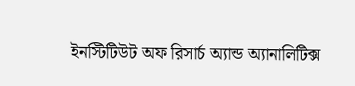ইনস্টিটিউট অফ রিসার্চ অ্যান্ড অ্যানালিটিক্স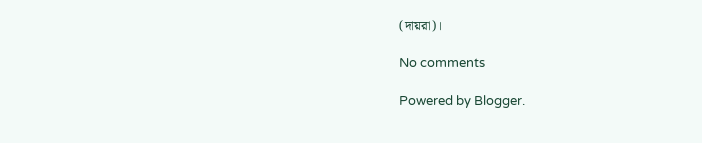(দায়রা)।

No comments

Powered by Blogger.